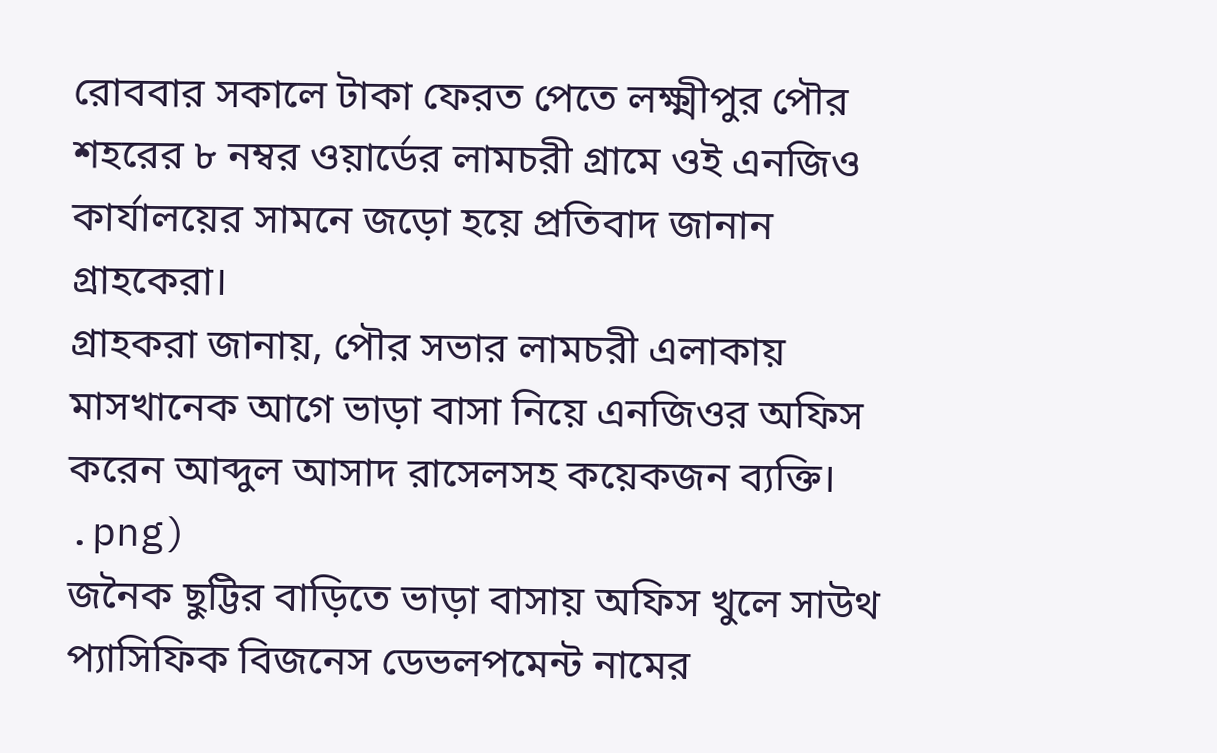রোববার সকালে টাকা ফেরত পেতে লক্ষ্মীপুর পৌর শহরের ৮ নম্বর ওয়ার্ডের লামচরী গ্রামে ওই এনজিও কার্যালয়ের সামনে জড়ো হয়ে প্রতিবাদ জানান গ্রাহকেরা।
গ্রাহকরা জানায়, পৌর সভার লামচরী এলাকায় মাসখানেক আগে ভাড়া বাসা নিয়ে এনজিওর অফিস করেন আব্দুল আসাদ রাসেলসহ কয়েকজন ব্যক্তি।
.png)
জনৈক ছুট্টির বাড়িতে ভাড়া বাসায় অফিস খুলে সাউথ প্যাসিফিক বিজনেস ডেভলপমেন্ট নামের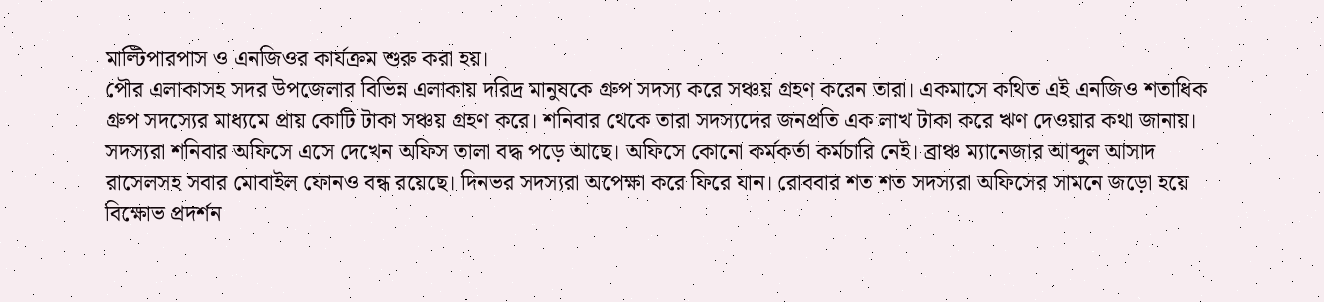মাল্টিপারপাস ও এনজিওর কার্যক্রম শুরু করা হয়।
পৌর এলাকাসহ সদর উপজেলার বিভিন্ন এলাকায় দরিদ্র মানুষকে গ্রুপ সদস্য করে সঞ্চয় গ্রহণ করেন তারা। একমাসে কথিত এই এনজিও শতাধিক গ্রুপ সদস্যের মাধ্যমে প্রায় কোটি টাকা সঞ্চয় গ্রহণ করে। শনিবার থেকে তারা সদস্যদের জনপ্রতি এক লাখ টাকা করে ঋণ দেওয়ার কথা জানায়। সদস্যরা শনিবার অফিসে এসে দেখেন অফিস তালা বদ্ধ পড়ে আছে। অফিসে কোনো কর্মকর্তা কর্মচারি নেই। ব্রাঞ্চ ম্যানেজার আব্দুল আসাদ রাসেলসহ সবার মোবাইল ফোনও বন্ধ রয়েছে। দিনভর সদস্যরা অপেক্ষা করে ফিরে যান। রোববার শত শত সদস্যরা অফিসের সামনে জড়ো হয়ে বিক্ষোভ প্রদর্শন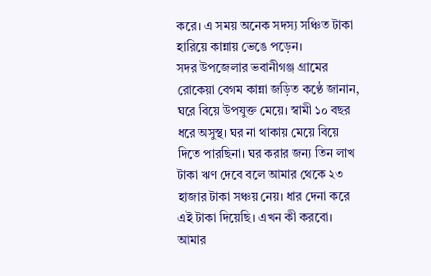করে। এ সময় অনেক সদস্য সঞ্চিত টাকা হারিয়ে কান্নায় ভেঙে পড়েন।
সদর উপজেলার ভবানীগঞ্জ গ্রামের রোকেয়া বেগম কান্না জড়িত কণ্ঠে জানান, ঘরে বিয়ে উপযুক্ত মেয়ে। স্বামী ১০ বছর ধরে অসুস্থ। ঘর না থাকায় মেয়ে বিয়ে দিতে পারছিনা। ঘর করার জন্য তিন লাখ টাকা ঋণ দেবে বলে আমার থেকে ২৩ হাজার টাকা সঞ্চয় নেয়। ধার দেনা করে এই টাকা দিয়েছি। এখন কী করবো। আমার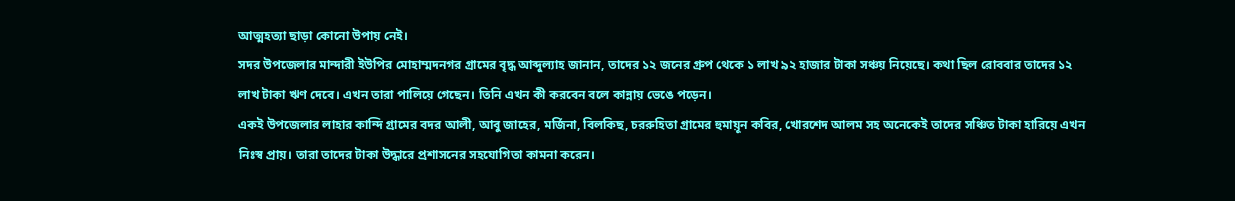আত্মহত্যা ছাড়া কোনো উপায় নেই।
সদর উপজেলার মান্দারী ইউপির মোহাম্মদনগর গ্রামের বৃদ্ধ আব্দুল্যাহ জানান, তাদের ১২ জনের গ্রুপ থেকে ১ লাখ ৯২ হাজার টাকা সঞ্চয় নিয়েছে। কথা ছিল রোববার তাদের ১২ লাখ টাকা ঋণ দেবে। এখন তারা পালিয়ে গেছেন। তিনি এখন কী করবেন বলে কান্নায় ভেঙে পড়েন।
একই উপজেলার লাহার কান্দি গ্রামের বদর আলী, আবু জাহের, মর্জিনা, বিলকিছ, চররুহিতা গ্রামের হুমায়ূন কবির, খোরশেদ আলম সহ অনেকেই তাদের সঞ্চিত টাকা হারিয়ে এখন নিঃস্ব প্রায়। তারা তাদের টাকা উদ্ধারে প্রশাসনের সহযোগিতা কামনা করেন।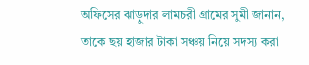অফিসের ঝাড়ুদার লামচরী গ্রামের সুমী জানান, তাকে ছয় হাজার টাকা সঞ্চয় নিয়ে সদস্য করা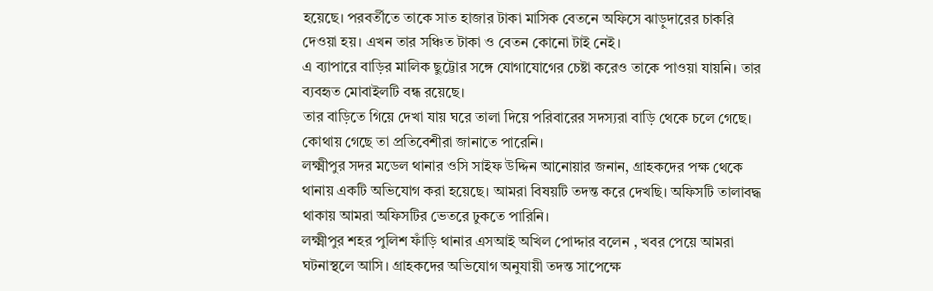হয়েছে। পরবর্তীতে তাকে সাত হাজার টাকা মাসিক বেতনে অফিসে ঝাড়ুদারের চাকরি দেওয়া হয়। এখন তার সঞ্চিত টাকা ও বেতন কোনো টাই নেই।
এ ব্যাপারে বাড়ির মালিক ছুট্টোর সঙ্গে যোগাযোগের চেষ্টা করেও তাকে পাওয়া যায়নি। তার ব্যবহৃত মোবাইলটি বন্ধ রয়েছে।
তার বাড়িতে গিয়ে দেখা যায় ঘরে তালা দিয়ে পরিবারের সদস্যরা বাড়ি থেকে চলে গেছে। কোথায় গেছে তা প্রতিবেশীরা জানাতে পারেনি।
লক্ষ্মীপুর সদর মডেল থানার ওসি সাইফ উদ্দিন আনোয়ার জনান, গ্রাহকদের পক্ষ থেকে থানায় একটি অভিযোগ করা হয়েছে। আমরা বিষয়টি তদন্ত করে দেখছি। অফিসটি তালাবদ্ধ থাকায় আমরা অফিসটির ভেতরে ঢুকতে পারিনি।
লক্ষ্মীপুর শহর পুলিশ ফাঁড়ি থানার এসআই অখিল পোদ্দার বলেন , খবর পেয়ে আমরা ঘটনাস্থলে আসি। গ্রাহকদের অভিযোগ অনুযায়ী তদন্ত সাপেক্ষে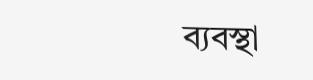ব্যবস্থা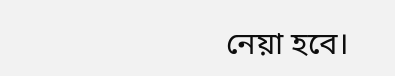নেয়া হবে।